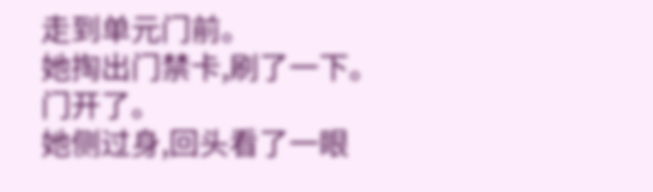走到单元门前。
她掏出门禁卡,刷了一下。
门开了。
她侧过身,回头看了一眼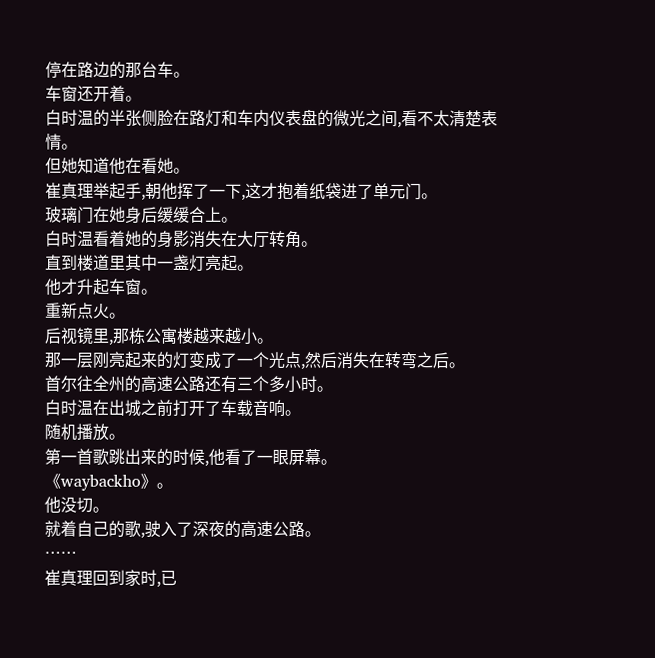停在路边的那台车。
车窗还开着。
白时温的半张侧脸在路灯和车内仪表盘的微光之间,看不太清楚表情。
但她知道他在看她。
崔真理举起手,朝他挥了一下,这才抱着纸袋进了单元门。
玻璃门在她身后缓缓合上。
白时温看着她的身影消失在大厅转角。
直到楼道里其中一盏灯亮起。
他才升起车窗。
重新点火。
后视镜里,那栋公寓楼越来越小。
那一层刚亮起来的灯变成了一个光点,然后消失在转弯之后。
首尔往全州的高速公路还有三个多小时。
白时温在出城之前打开了车载音响。
随机播放。
第一首歌跳出来的时候,他看了一眼屏幕。
《waybackho》。
他没切。
就着自己的歌,驶入了深夜的高速公路。
……
崔真理回到家时,已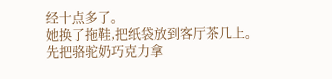经十点多了。
她换了拖鞋,把纸袋放到客厅茶几上。
先把骆驼奶巧克力拿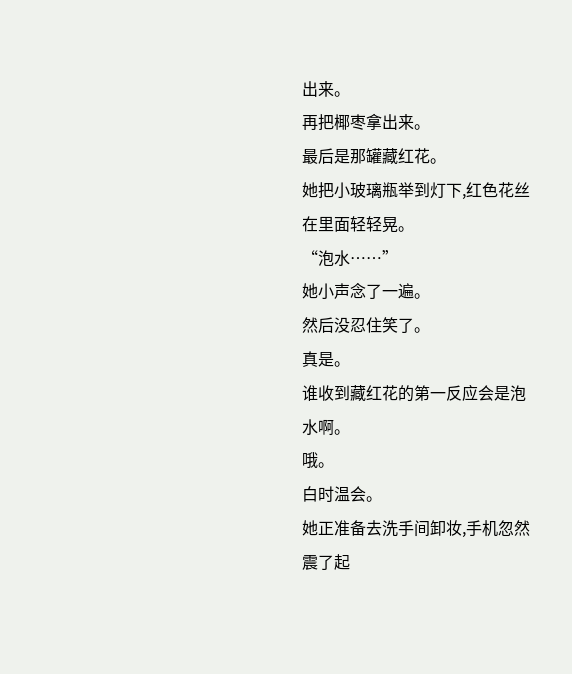出来。
再把椰枣拿出来。
最后是那罐藏红花。
她把小玻璃瓶举到灯下,红色花丝在里面轻轻晃。
“泡水……”
她小声念了一遍。
然后没忍住笑了。
真是。
谁收到藏红花的第一反应会是泡水啊。
哦。
白时温会。
她正准备去洗手间卸妆,手机忽然震了起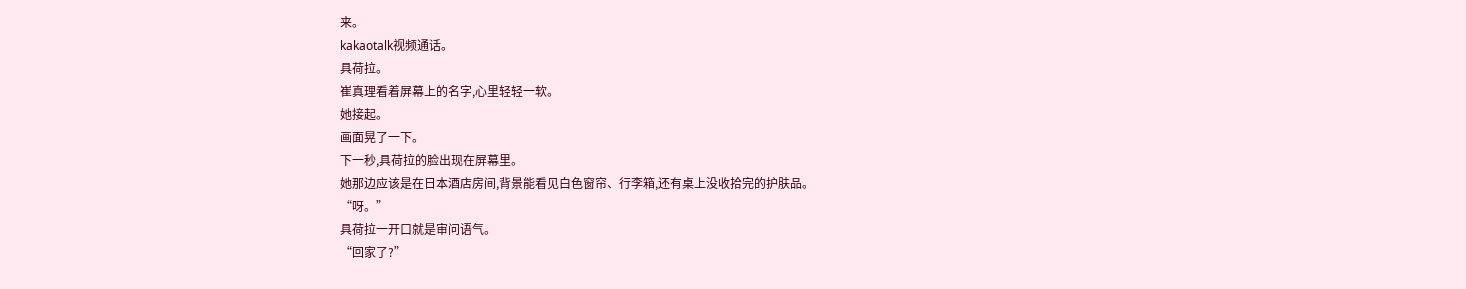来。
kakaotalk视频通话。
具荷拉。
崔真理看着屏幕上的名字,心里轻轻一软。
她接起。
画面晃了一下。
下一秒,具荷拉的脸出现在屏幕里。
她那边应该是在日本酒店房间,背景能看见白色窗帘、行李箱,还有桌上没收拾完的护肤品。
“呀。”
具荷拉一开口就是审问语气。
“回家了?”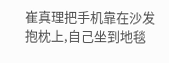崔真理把手机靠在沙发抱枕上,自己坐到地毯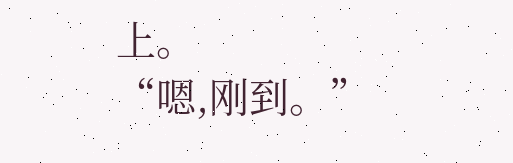上。
“嗯,刚到。”